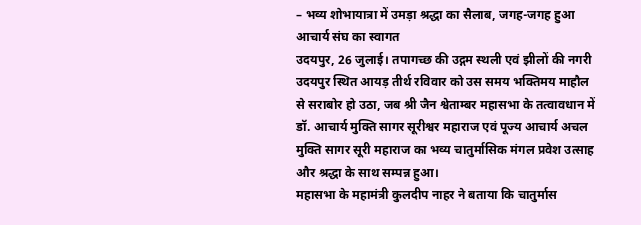– भव्य शोभायात्रा में उमड़ा श्रद्धा का सैलाब, जगह-जगह हुआ आचार्य संघ का स्वागत
उदयपुर, 26 जुलाई। तपागच्छ की उद्गम स्थली एवं झीलों की नगरी उदयपुर स्थित आयड़ तीर्थ रविवार को उस समय भक्तिमय माहौल से सराबोर हो उठा, जब श्री जैन श्वेताम्बर महासभा के तत्वावधान में डॉ. आचार्य मुक्ति सागर सूरीश्वर महाराज एवं पूज्य आचार्य अचल मुक्ति सागर सूरी महाराज का भव्य चातुर्मासिक मंगल प्रवेश उत्साह और श्रद्धा के साथ सम्पन्न हुआ।
महासभा के महामंत्री कुलदीप नाहर ने बताया कि चातुर्मास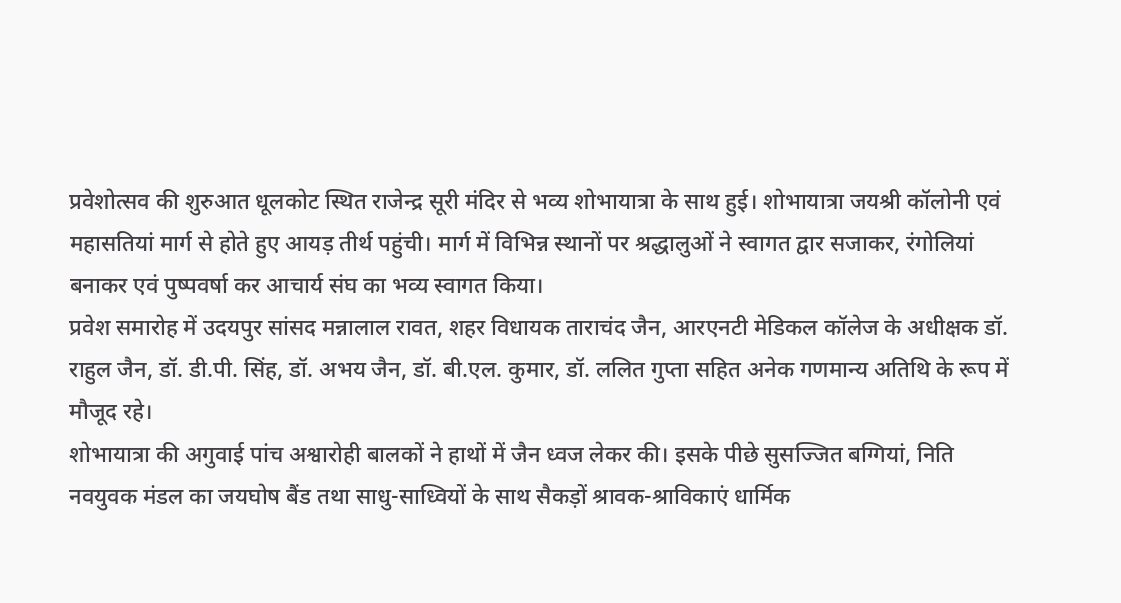प्रवेशोत्सव की शुरुआत धूलकोट स्थित राजेन्द्र सूरी मंदिर से भव्य शोभायात्रा के साथ हुई। शोभायात्रा जयश्री कॉलोनी एवं महासतियां मार्ग से होते हुए आयड़ तीर्थ पहुंची। मार्ग में विभिन्न स्थानों पर श्रद्धालुओं ने स्वागत द्वार सजाकर, रंगोलियां बनाकर एवं पुष्पवर्षा कर आचार्य संघ का भव्य स्वागत किया।
प्रवेश समारोह में उदयपुर सांसद मन्नालाल रावत, शहर विधायक ताराचंद जैन, आरएनटी मेडिकल कॉलेज के अधीक्षक डॉ. राहुल जैन, डॉ. डी.पी. सिंह, डॉ. अभय जैन, डॉ. बी.एल. कुमार, डॉ. ललित गुप्ता सहित अनेक गणमान्य अतिथि के रूप में मौजूद रहे।
शोभायात्रा की अगुवाई पांच अश्वारोही बालकों ने हाथों में जैन ध्वज लेकर की। इसके पीछे सुसज्जित बग्गियां, निति नवयुवक मंडल का जयघोष बैंड तथा साधु-साध्वियों के साथ सैकड़ों श्रावक-श्राविकाएं धार्मिक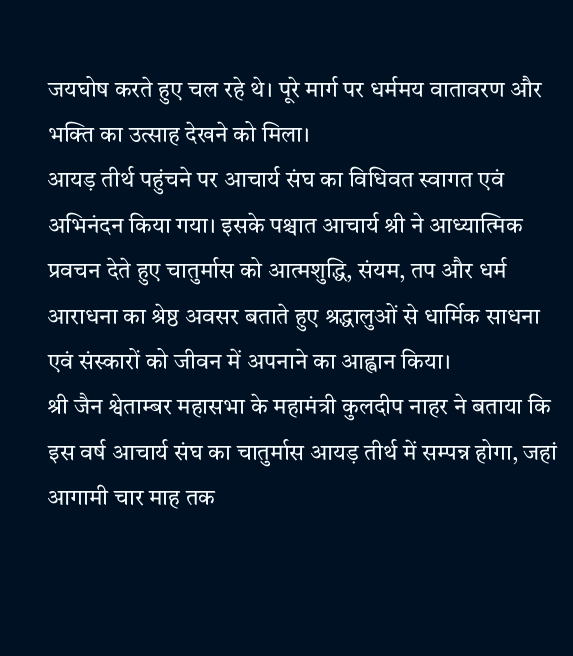जयघोष करते हुए चल रहे थे। पूरे मार्ग पर धर्ममय वातावरण और भक्ति का उत्साह देखने को मिला।
आयड़ तीर्थ पहुंचने पर आचार्य संघ का विधिवत स्वागत एवं अभिनंदन किया गया। इसके पश्चात आचार्य श्री ने आध्यात्मिक प्रवचन देते हुए चातुर्मास को आत्मशुद्धि, संयम, तप और धर्म आराधना का श्रेष्ठ अवसर बताते हुए श्रद्धालुओं से धार्मिक साधना एवं संस्कारों को जीवन में अपनाने का आह्वान किया।
श्री जैन श्वेताम्बर महासभा के महामंत्री कुलदीप नाहर ने बताया कि इस वर्ष आचार्य संघ का चातुर्मास आयड़ तीर्थ में सम्पन्न होगा, जहां आगामी चार माह तक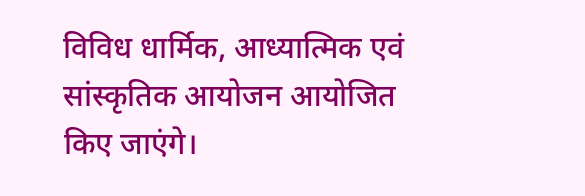विविध धार्मिक, आध्यात्मिक एवं सांस्कृतिक आयोजन आयोजित किए जाएंगे।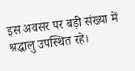इस अवसर पर बड़ी संख्या में श्रद्धालु उपस्थित रहे।